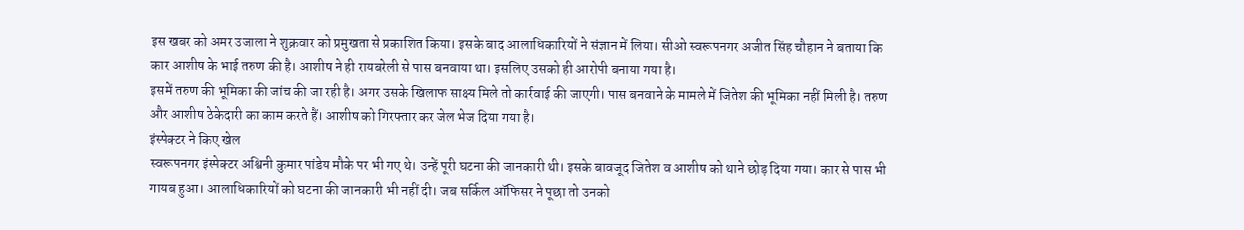इस खबर को अमर उजाला ने शुक्रवार को प्रमुखता से प्रकाशित किया। इसके बाद आलाधिकारियों ने संज्ञान में लिया। सीओ स्वरूपनगर अजीत सिंह चौहान ने बताया कि कार आशीष के भाई तरुण की है। आशीष ने ही रायबरेली से पास बनवाया था। इसलिए उसको ही आरोपी बनाया गया है।
इसमें तरुण की भूमिका की जांच की जा रही है। अगर उसके खिलाफ साक्ष्य मिले तो कार्रवाई की जाएगी। पास बनवाने के मामले में जितेश की भूमिका नहीं मिली है। तरुण और आशीष ठेकेदारी का काम करते हैं। आशीष को गिरफ्तार कर जेल भेज दिया गया है।
इंस्पेक्टर ने किए खेल
स्वरूपनगर इंस्पेक्टर अश्विनी कुमार पांडेय मौके पर भी गए थे। उन्हें पूरी घटना की जानकारी थी। इसके बावजूद जितेश व आशीष को थाने छोड़ दिया गया। कार से पास भी गायब हुआ। आलाधिकारियों को घटना की जानकारी भी नहीं दी। जब सर्किल ऑफिसर ने पूछा तो उनको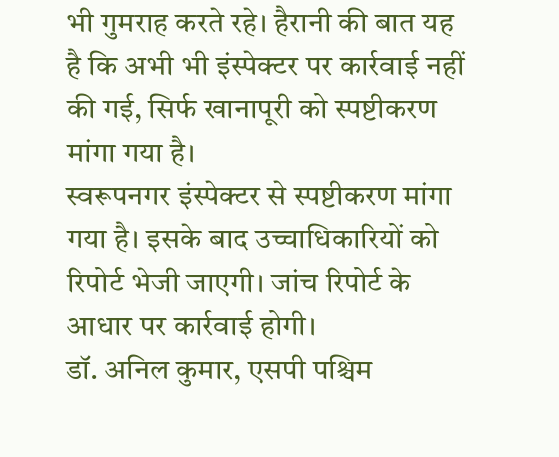भी गुमराह करते रहे। हैरानी की बात यह है कि अभी भी इंस्पेक्टर पर कार्रवाई नहीं की गई, सिर्फ खानापूरी को स्पष्टीकरण मांगा गया है।
स्वरूपनगर इंस्पेक्टर से स्पष्टीकरण मांगा गया है। इसके बाद उच्चाधिकारियों को रिपोर्ट भेजी जाएगी। जांच रिपोर्ट के आधार पर कार्रवाई होगी।
डॉ. अनिल कुमार, एसपी पश्चिम